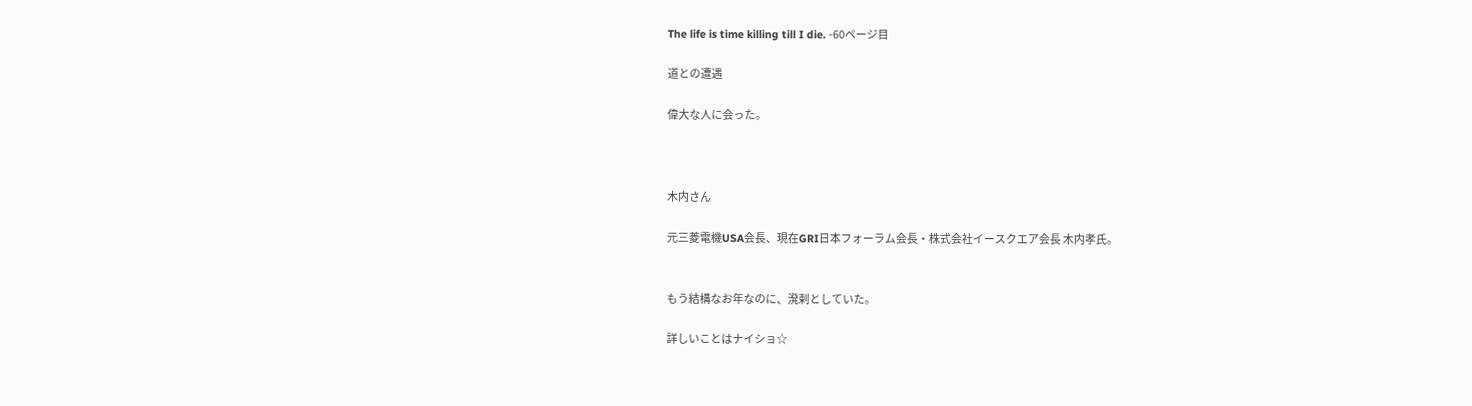The life is time killing till I die. -60ページ目

道との遭遇

偉大な人に会った。



木内さん

元三菱電機USA会長、現在GRI日本フォーラム会長・株式会社イースクエア会長 木内孝氏。


もう結構なお年なのに、溌剌としていた。

詳しいことはナイショ☆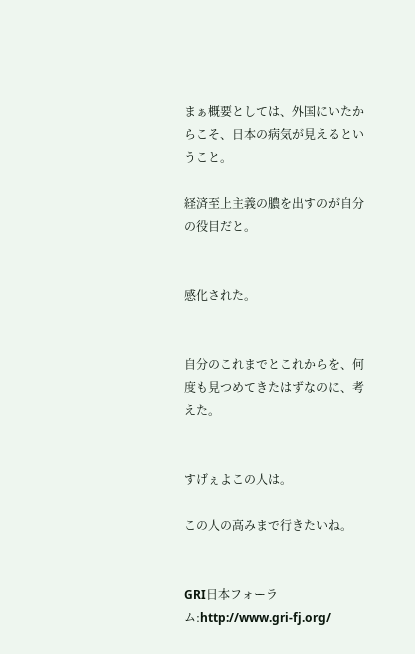まぁ概要としては、外国にいたからこそ、日本の病気が見えるということ。

経済至上主義の膿を出すのが自分の役目だと。


感化された。


自分のこれまでとこれからを、何度も見つめてきたはずなのに、考えた。


すげぇよこの人は。

この人の高みまで行きたいね。


GRI日本フォーラム:http://www.gri-fj.org/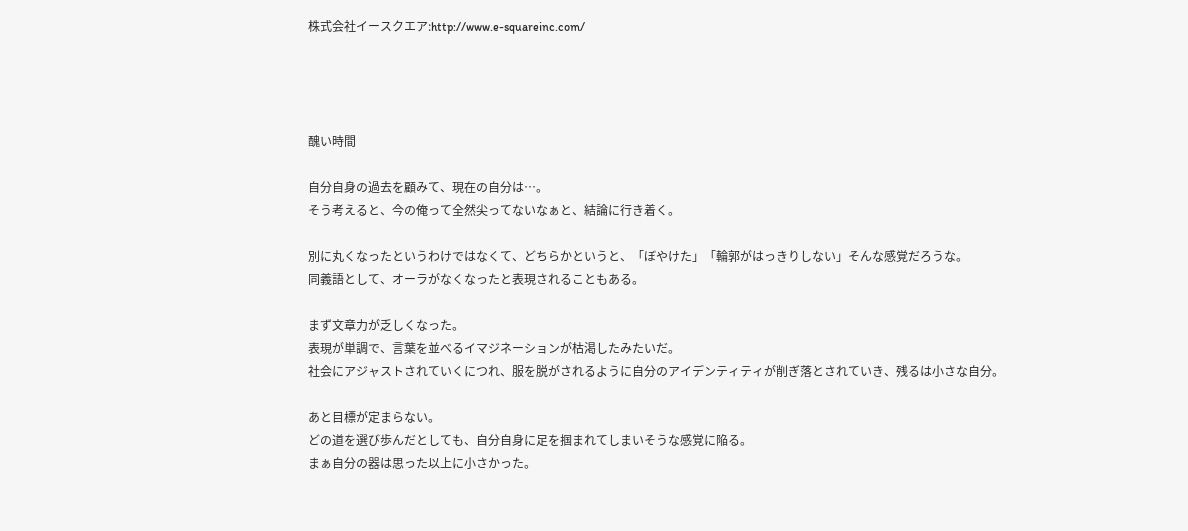株式会社イースクエア:http://www.e-squareinc.com/




醜い時間

自分自身の過去を顧みて、現在の自分は…。
そう考えると、今の俺って全然尖ってないなぁと、結論に行き着く。

別に丸くなったというわけではなくて、どちらかというと、「ぼやけた」「輪郭がはっきりしない」そんな感覚だろうな。
同義語として、オーラがなくなったと表現されることもある。

まず文章力が乏しくなった。
表現が単調で、言葉を並べるイマジネーションが枯渇したみたいだ。
社会にアジャストされていくにつれ、服を脱がされるように自分のアイデンティティが削ぎ落とされていき、残るは小さな自分。

あと目標が定まらない。
どの道を選び歩んだとしても、自分自身に足を掴まれてしまいそうな感覚に陥る。
まぁ自分の器は思った以上に小さかった。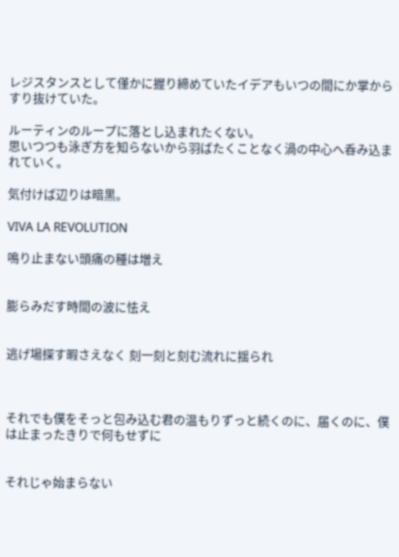レジスタンスとして僅かに握り締めていたイデアもいつの間にか掌からすり抜けていた。

ルーティンのループに落とし込まれたくない。
思いつつも泳ぎ方を知らないから羽ばたくことなく渦の中心へ呑み込まれていく。

気付けば辺りは暗黒。

VIVA LA REVOLUTION

鳴り止まない頭痛の種は増え


膨らみだす時間の波に怯え


逃げ場探す暇さえなく 刻一刻と刻む流れに揺られ



それでも僕をそっと包み込む君の温もりずっと続くのに、届くのに、僕は止まったきりで何もせずに


それじゃ始まらない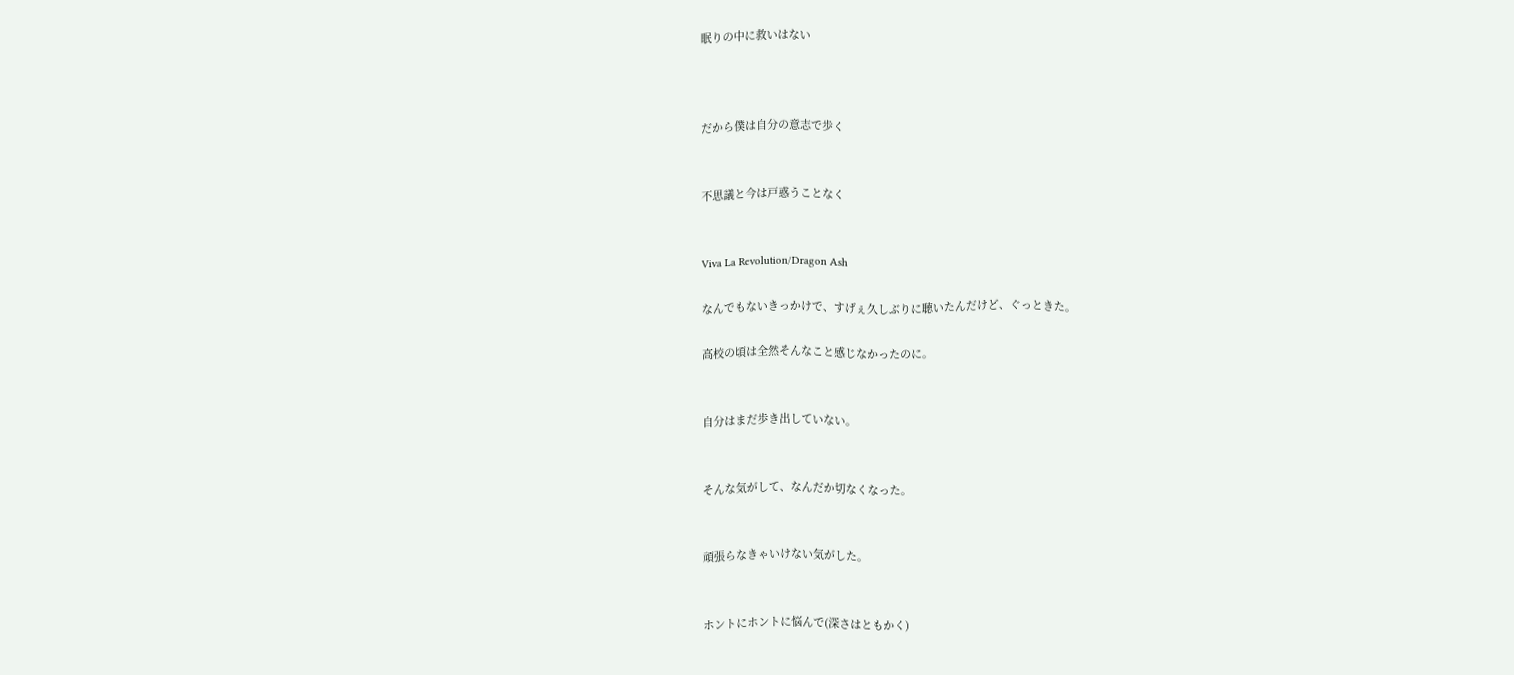眠りの中に救いはない



だから僕は自分の意志で歩く


不思議と今は戸惑うことなく


Viva La Revolution/Dragon Ash

なんでもないきっかけで、すげぇ久しぶりに聴いたんだけど、ぐっときた。

高校の頃は全然そんなこと感じなかったのに。


自分はまだ歩き出していない。


そんな気がして、なんだか切なくなった。


頑張らなきゃいけない気がした。


ホントにホントに悩んで(深さはともかく)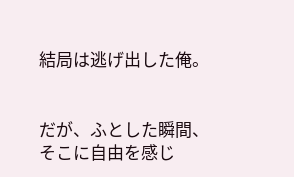結局は逃げ出した俺。


だが、ふとした瞬間、そこに自由を感じ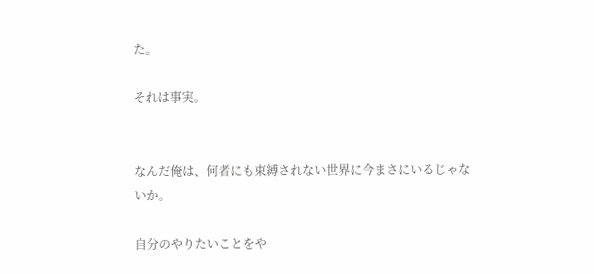た。

それは事実。


なんだ俺は、何者にも束縛されない世界に今まさにいるじゃないか。

自分のやりたいことをや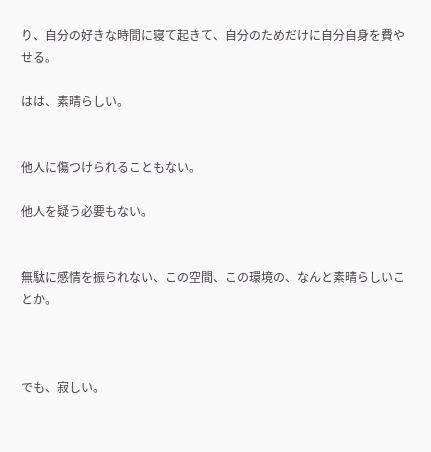り、自分の好きな時間に寝て起きて、自分のためだけに自分自身を費やせる。

はは、素晴らしい。


他人に傷つけられることもない。

他人を疑う必要もない。


無駄に感情を振られない、この空間、この環境の、なんと素晴らしいことか。



でも、寂しい。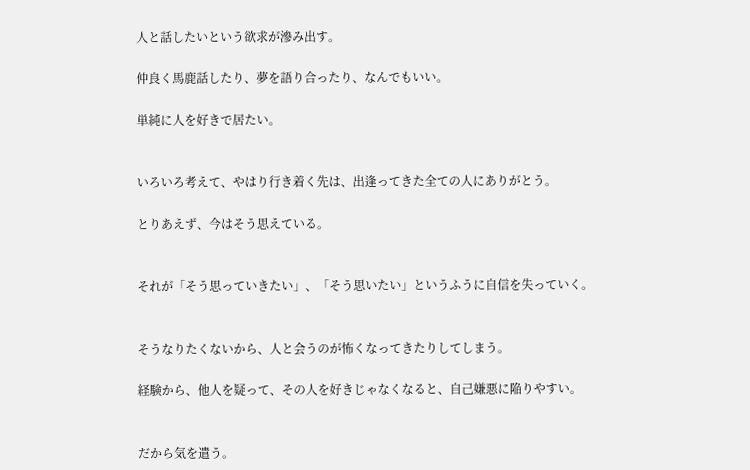人と話したいという欲求が滲み出す。

仲良く馬鹿話したり、夢を語り合ったり、なんでもいい。

単純に人を好きで居たい。


いろいろ考えて、やはり行き着く先は、出逢ってきた全ての人にありがとう。

とりあえず、今はそう思えている。


それが「そう思っていきたい」、「そう思いたい」というふうに自信を失っていく。


そうなりたくないから、人と会うのが怖くなってきたりしてしまう。

経験から、他人を疑って、その人を好きじゃなくなると、自己嫌悪に陥りやすい。


だから気を遣う。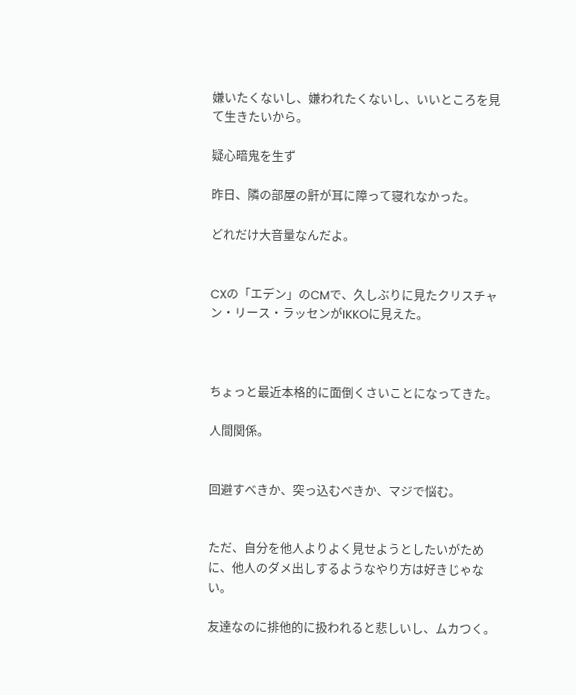嫌いたくないし、嫌われたくないし、いいところを見て生きたいから。

疑心暗鬼を生ず

昨日、隣の部屋の鼾が耳に障って寝れなかった。

どれだけ大音量なんだよ。


CXの「エデン」のCMで、久しぶりに見たクリスチャン・リース・ラッセンがIKKOに見えた。



ちょっと最近本格的に面倒くさいことになってきた。

人間関係。


回避すべきか、突っ込むべきか、マジで悩む。


ただ、自分を他人よりよく見せようとしたいがために、他人のダメ出しするようなやり方は好きじゃない。

友達なのに排他的に扱われると悲しいし、ムカつく。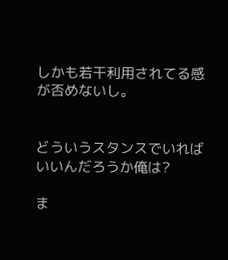しかも若干利用されてる感が否めないし。


どういうスタンスでいればいいんだろうか俺は?

ま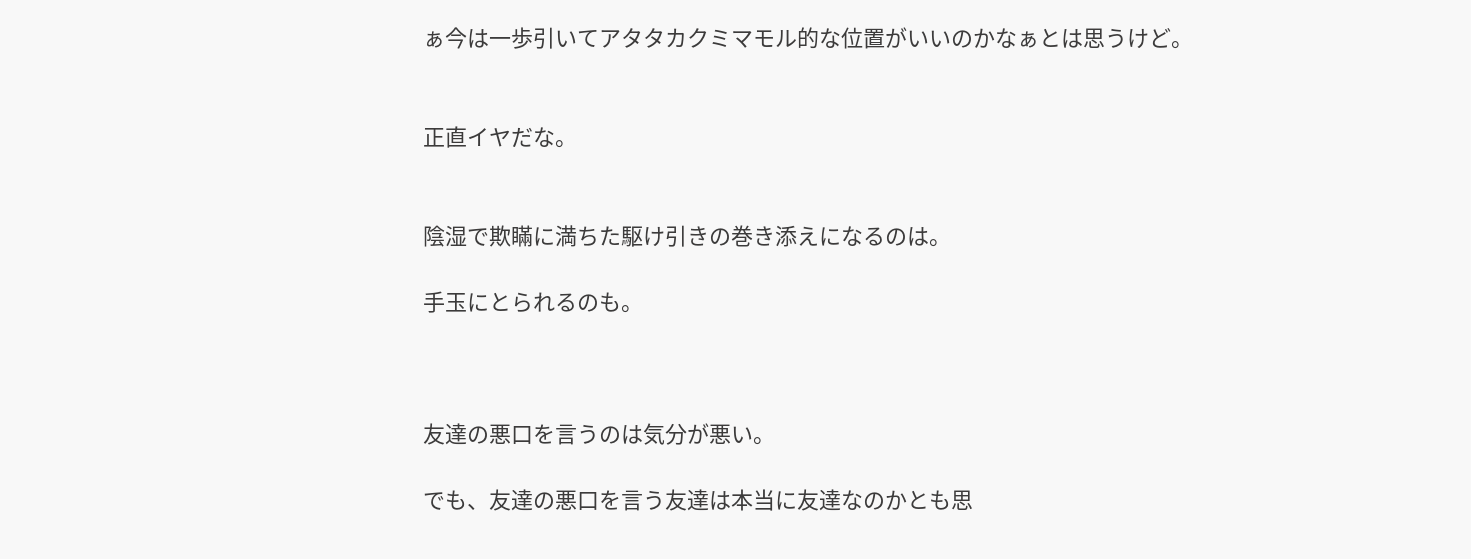ぁ今は一歩引いてアタタカクミマモル的な位置がいいのかなぁとは思うけど。


正直イヤだな。


陰湿で欺瞞に満ちた駆け引きの巻き添えになるのは。

手玉にとられるのも。



友達の悪口を言うのは気分が悪い。

でも、友達の悪口を言う友達は本当に友達なのかとも思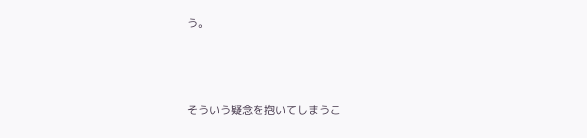う。



そういう疑念を抱いてしまうこ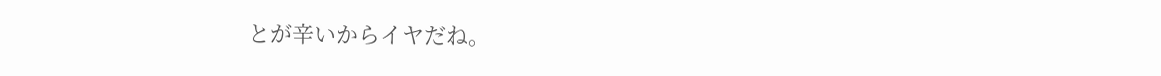とが辛いからイヤだね。